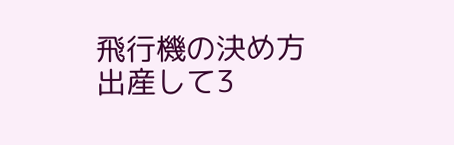飛行機の決め方
出産して3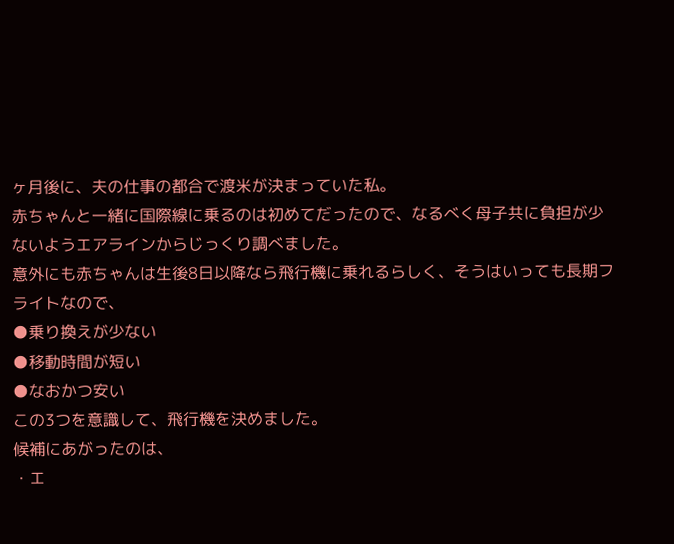ヶ月後に、夫の仕事の都合で渡米が決まっていた私。
赤ちゃんと一緒に国際線に乗るのは初めてだったので、なるべく母子共に負担が少ないようエアラインからじっくり調べました。
意外にも赤ちゃんは生後8日以降なら飛行機に乗れるらしく、そうはいっても長期フライトなので、
●乗り換えが少ない
●移動時間が短い
●なおかつ安い
この3つを意識して、飛行機を決めました。
候補にあがったのは、
・エ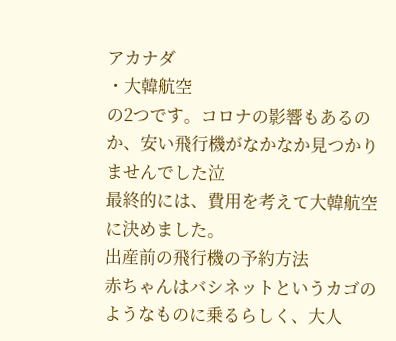アカナダ
・大韓航空
の2つです。コロナの影響もあるのか、安い飛行機がなかなか見つかりませんでした泣
最終的には、費用を考えて大韓航空に決めました。
出産前の飛行機の予約方法
赤ちゃんはバシネットというカゴのようなものに乗るらしく、大人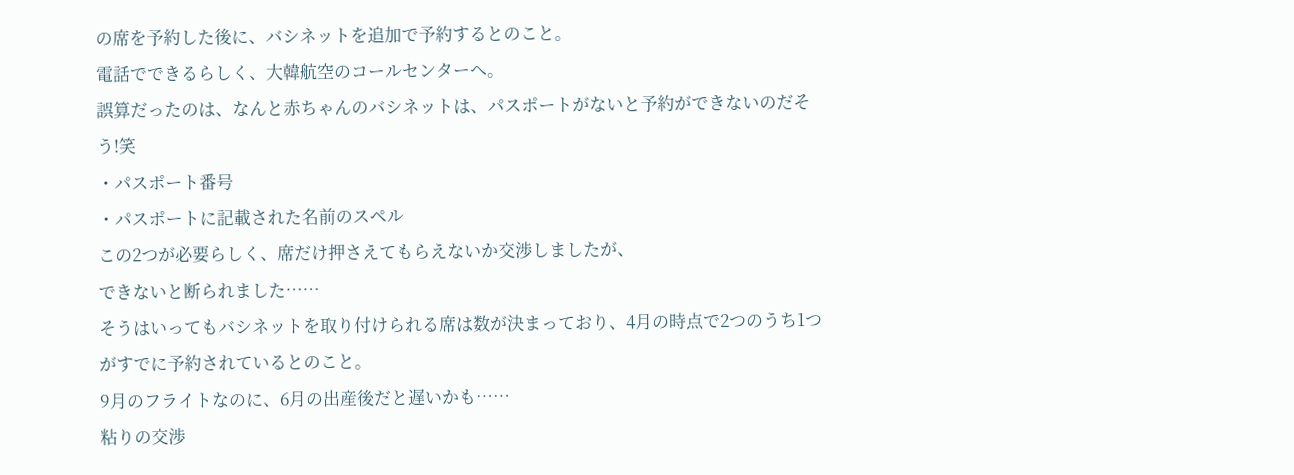の席を予約した後に、バシネットを追加で予約するとのこと。
電話でできるらしく、大韓航空のコールセンターへ。
誤算だったのは、なんと赤ちゃんのバシネットは、パスポートがないと予約ができないのだそう!笑
・パスポート番号
・パスポートに記載された名前のスペル
この2つが必要らしく、席だけ押さえてもらえないか交渉しましたが、
できないと断られました……
そうはいってもバシネットを取り付けられる席は数が決まっており、4月の時点で2つのうち1つがすでに予約されているとのこと。
9月のフライトなのに、6月の出産後だと遅いかも……
粘りの交渉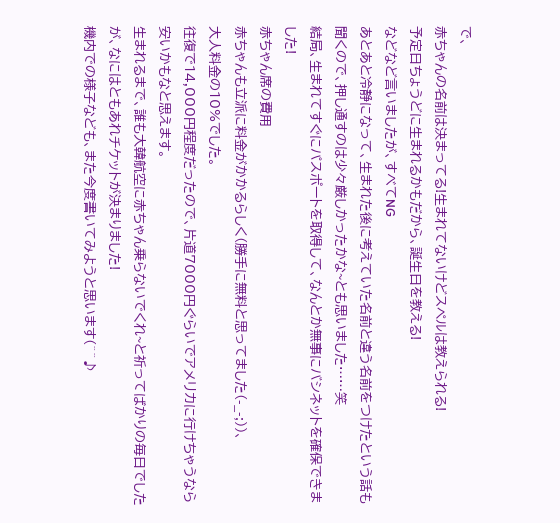で、
赤ちゃんの名前は決まってる!生まれてないけどスペルは教えられる!
予定日ちょうどに生まれるかもだから、誕生日を教える!
などなど言いましたが、すべてNG
あとあと冷静になって、生まれた後に考えていた名前と違う名前をつけたという話も聞くので、押し通すのは少々厳しかったかな~とも思いました……笑
結局、生まれてすぐにパスポートを取得して、なんとか無事にバシネットを確保できました!
赤ちゃん席の費用
赤ちゃんも立派に料金がかかるらしく(勝手に無料と思ってました(-_-;))、
大人料金の10%でした。
往復で14,000円程度だったので、片道7000円ぐらいでアメリカに行けちゃうなら
安いかもなと思えます。
生まれるまで、誰も大韓航空に赤ちゃん乗らないでくれ~と祈ってばかりの毎日でしたが、なにはともあれチケットが決まりました!
機内での様子なども、また今度書いてみようと思います(^^♪